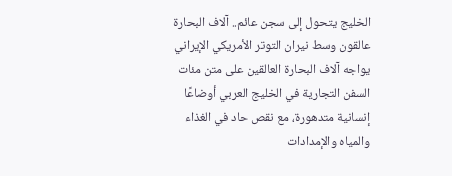الخليج يتحول إلى سجن عائم.. آلاف البحارة عالقون وسط نيران التوتر الأمريكي الإيراني
يواجه آلاف البحارة العالقين على متن مئات السفن التجارية في الخليج العربي أوضاعًا إنسانية متدهورة، مع نقص حاد في الغذاء والمياه والإمدادات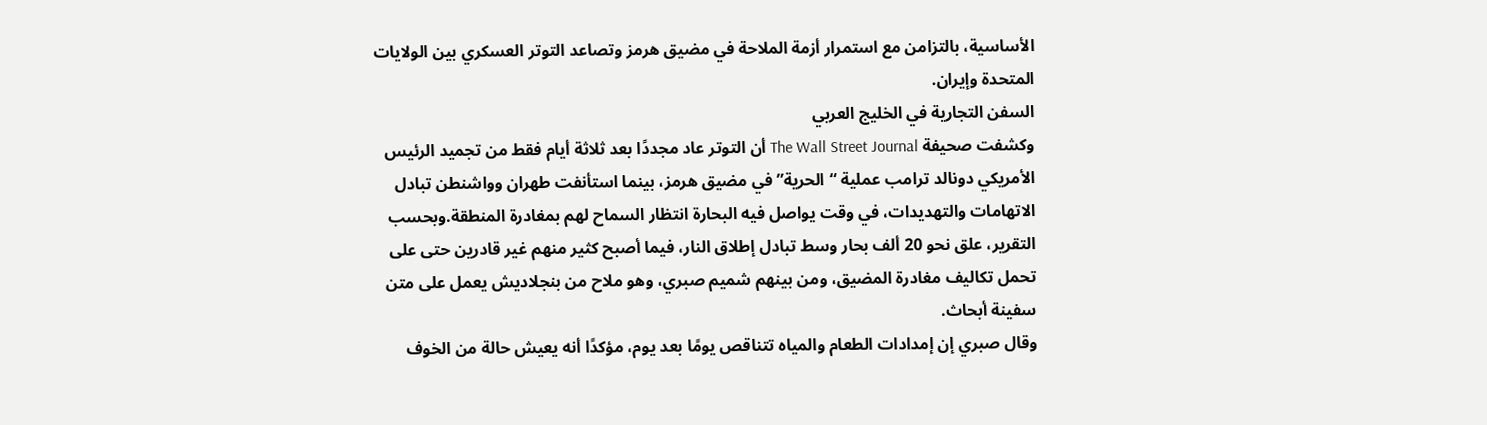الأساسية، بالتزامن مع استمرار أزمة الملاحة في مضيق هرمز وتصاعد التوتر العسكري بين الولايات المتحدة وإيران.
السفن التجارية في الخليج العربي
وكشفت صحيفة The Wall Street Journal أن التوتر عاد مجددًا بعد ثلاثة أيام فقط من تجميد الرئيس الأمريكي دونالد ترامب عملية “الحرية” في مضيق هرمز، بينما استأنفت طهران وواشنطن تبادل الاتهامات والتهديدات، في وقت يواصل فيه البحارة انتظار السماح لهم بمغادرة المنطقة.وبحسب التقرير، علق نحو 20 ألف بحار وسط تبادل إطلاق النار، فيما أصبح كثير منهم غير قادرين حتى على تحمل تكاليف مغادرة المضيق، ومن بينهم شميم صبري، وهو ملاح من بنجلاديش يعمل على متن سفينة أبحاث.
وقال صبري إن إمدادات الطعام والمياه تتناقص يومًا بعد يوم، مؤكدًا أنه يعيش حالة من الخوف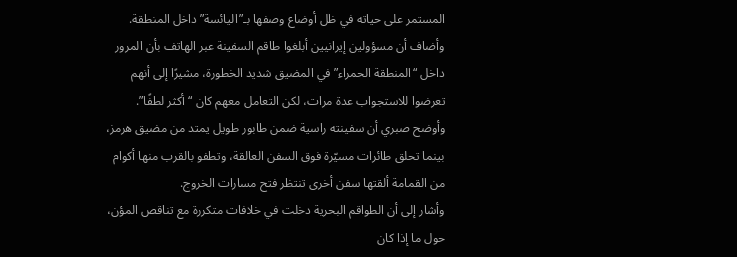المستمر على حياته في ظل أوضاع وصفها بـ”اليائسة” داخل المنطقة.
وأضاف أن مسؤولين إيرانيين أبلغوا طاقم السفينة عبر الهاتف بأن المرور داخل “المنطقة الحمراء” في المضيق شديد الخطورة، مشيرًا إلى أنهم تعرضوا للاستجواب عدة مرات، لكن التعامل معهم كان “أكثر لطفًا”.
وأوضح صبري أن سفينته راسية ضمن طابور طويل يمتد من مضيق هرمز، بينما تحلق طائرات مسيّرة فوق السفن العالقة، وتطفو بالقرب منها أكوام من القمامة ألقتها سفن أخرى تنتظر فتح مسارات الخروج.
وأشار إلى أن الطواقم البحرية دخلت في خلافات متكررة مع تناقص المؤن، حول ما إذا كان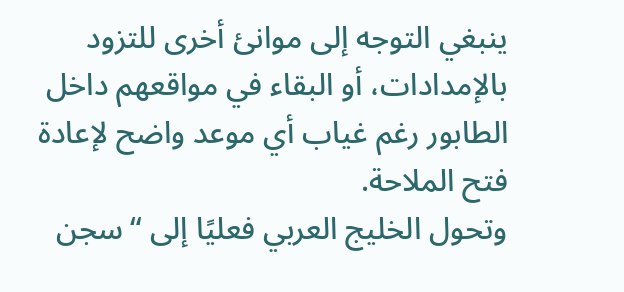ينبغي التوجه إلى موانئ أخرى للتزود بالإمدادات، أو البقاء في مواقعهم داخل الطابور رغم غياب أي موعد واضح لإعادة فتح الملاحة.
وتحول الخليج العربي فعليًا إلى “سجن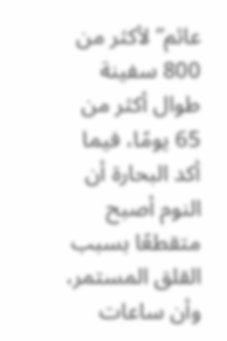عائم” لأكثر من 800 سفينة طوال أكثر من 65 يومًا، فيما أكد البحارة أن النوم أصبح متقطعًا بسبب القلق المستمر، وأن ساعات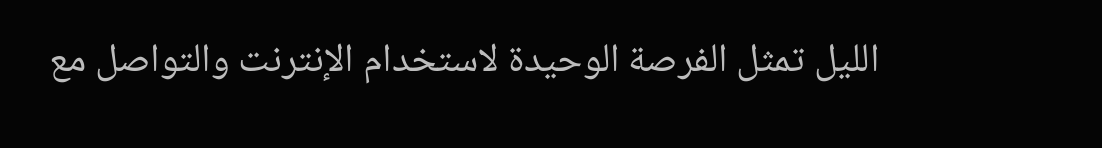الليل تمثل الفرصة الوحيدة لاستخدام الإنترنت والتواصل مع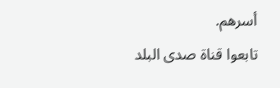أسرهم.
تابعوا قناة صدى البلد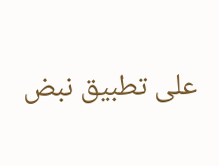على تطبيق نبض